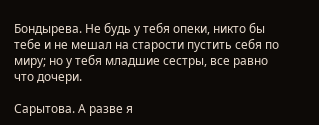Бондырева. Не будь у тебя опеки, никто бы тебе и не мешал на старости пустить себя по миру; но у тебя младшие сестры, все равно что дочери.

Сарытова. А разве я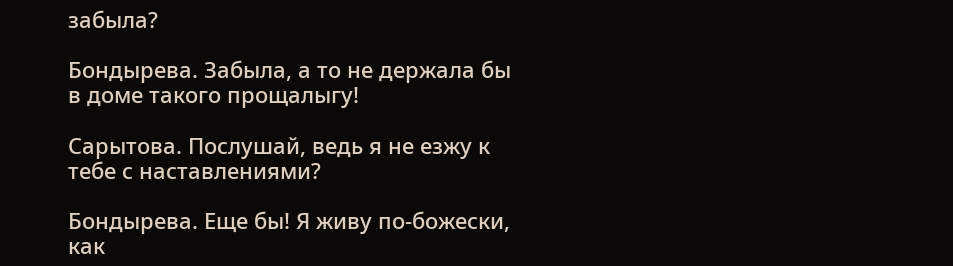забыла?

Бондырева. Забыла, а то не держала бы в доме такого прощалыгу!

Сарытова. Послушай, ведь я не езжу к тебе с наставлениями?

Бондырева. Еще бы! Я живу по-божески, как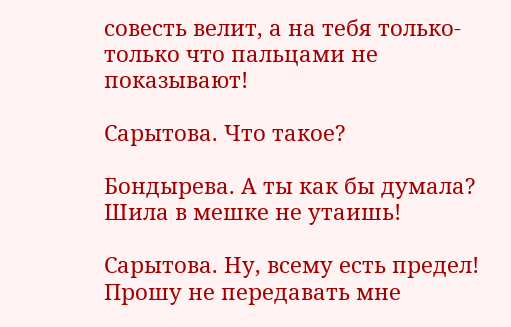совесть велит, а на тебя только-только что пальцами не показывают!

Сарытова. Что такое?

Бондырева. А ты как бы думала? Шила в мешке не утаишь!

Сарытова. Ну, всему есть предел! Прошу не передавать мне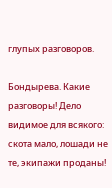глупых разговоров.

Бондырева. Какие разговоры! Дело видимое для всякого: скота мало, лошади не те, экипажи проданы!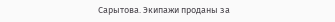Сарытова. Экипажи проданы за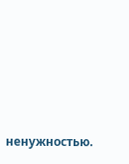ненужностью.